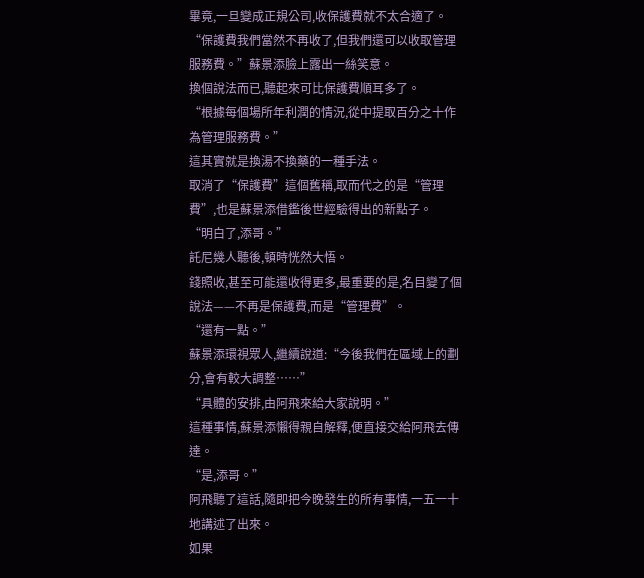畢竟,一旦變成正規公司,收保護費就不太合適了。
“保護費我們當然不再收了,但我們還可以收取管理服務費。”蘇景添臉上露出一絲笑意。
換個說法而已,聽起來可比保護費順耳多了。
“根據每個場所年利潤的情況,從中提取百分之十作為管理服務費。”
這其實就是換湯不換藥的一種手法。
取消了“保護費”這個舊稱,取而代之的是“管理費”,也是蘇景添借鑑後世經驗得出的新點子。
“明白了,添哥。”
託尼幾人聽後,頓時恍然大悟。
錢照收,甚至可能還收得更多,最重要的是,名目變了個說法——不再是保護費,而是“管理費”。
“還有一點。”
蘇景添環視眾人,繼續說道:“今後我們在區域上的劃分,會有較大調整……”
“具體的安排,由阿飛來給大家說明。”
這種事情,蘇景添懶得親自解釋,便直接交給阿飛去傳達。
“是,添哥。”
阿飛聽了這話,隨即把今晚發生的所有事情,一五一十地講述了出來。
如果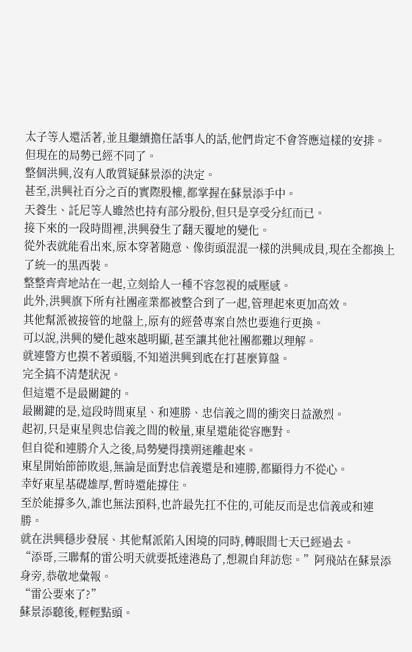太子等人還活著,並且繼續擔任話事人的話,他們肯定不會答應這樣的安排。
但現在的局勢已經不同了。
整個洪興,沒有人敢質疑蘇景添的決定。
甚至,洪興社百分之百的實際股權,都掌握在蘇景添手中。
天養生、託尼等人雖然也持有部分股份,但只是享受分紅而已。
接下來的一段時間裡,洪興發生了翻天覆地的變化。
從外表就能看出來,原本穿著隨意、像街頭混混一樣的洪興成員,現在全都換上了統一的黑西裝。
整整齊齊地站在一起,立刻給人一種不容忽視的威壓感。
此外,洪興旗下所有社團產業都被整合到了一起,管理起來更加高效。
其他幫派被接管的地盤上,原有的經營專案自然也要進行更換。
可以說,洪興的變化越來越明顯,甚至讓其他社團都難以理解。
就連警方也摸不著頭腦,不知道洪興到底在打甚麼算盤。
完全搞不清楚狀況。
但這還不是最關鍵的。
最關鍵的是,這段時間東星、和連勝、忠信義之間的衝突日益激烈。
起初,只是東星與忠信義之間的較量,東星還能從容應對。
但自從和連勝介入之後,局勢變得撲朔迷離起來。
東星開始節節敗退,無論是面對忠信義還是和連勝,都顯得力不從心。
幸好東星基礎雄厚,暫時還能撐住。
至於能撐多久,誰也無法預料,也許最先扛不住的,可能反而是忠信義或和連勝。
就在洪興穩步發展、其他幫派陷入困境的同時,轉眼間七天已經過去。
“添哥,三聯幫的雷公明天就要抵達港島了,想親自拜訪您。”阿飛站在蘇景添身旁,恭敬地彙報。
“雷公要來了?”
蘇景添聽後,輕輕點頭。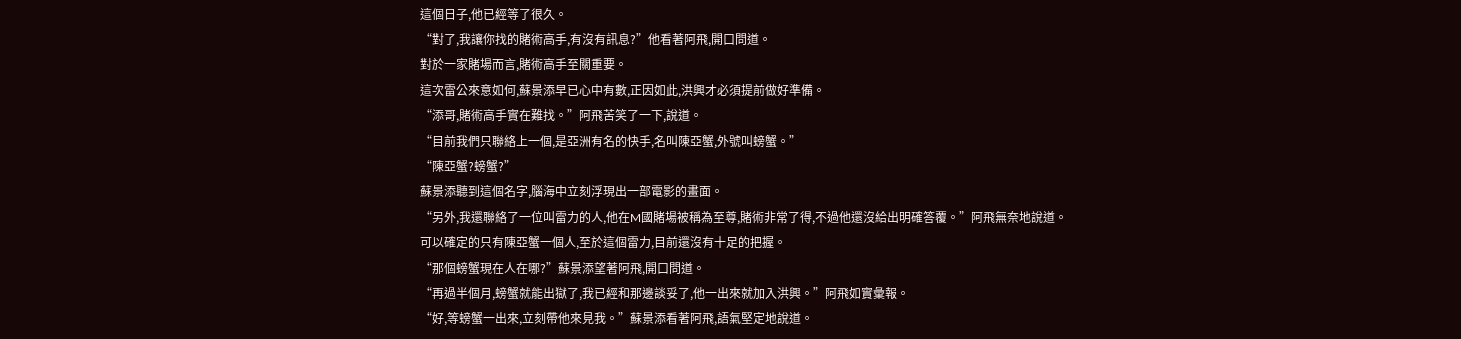這個日子,他已經等了很久。
“對了,我讓你找的賭術高手,有沒有訊息?”他看著阿飛,開口問道。
對於一家賭場而言,賭術高手至關重要。
這次雷公來意如何,蘇景添早已心中有數,正因如此,洪興才必須提前做好準備。
“添哥,賭術高手實在難找。”阿飛苦笑了一下,說道。
“目前我們只聯絡上一個,是亞洲有名的快手,名叫陳亞蟹,外號叫螃蟹。”
“陳亞蟹?螃蟹?”
蘇景添聽到這個名字,腦海中立刻浮現出一部電影的畫面。
“另外,我還聯絡了一位叫雷力的人,他在M國賭場被稱為至尊,賭術非常了得,不過他還沒給出明確答覆。”阿飛無奈地說道。
可以確定的只有陳亞蟹一個人,至於這個雷力,目前還沒有十足的把握。
“那個螃蟹現在人在哪?”蘇景添望著阿飛,開口問道。
“再過半個月,螃蟹就能出獄了,我已經和那邊談妥了,他一出來就加入洪興。”阿飛如實彙報。
“好,等螃蟹一出來,立刻帶他來見我。”蘇景添看著阿飛,語氣堅定地說道。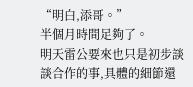“明白,添哥。”
半個月時間足夠了。
明天雷公要來也只是初步談談合作的事,具體的細節還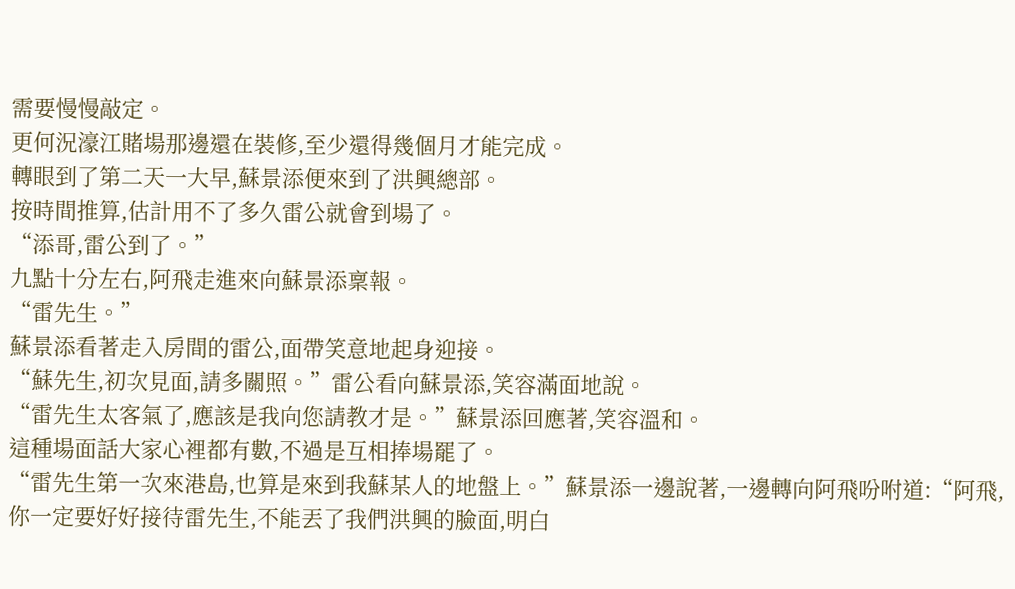需要慢慢敲定。
更何況濠江賭場那邊還在裝修,至少還得幾個月才能完成。
轉眼到了第二天一大早,蘇景添便來到了洪興總部。
按時間推算,估計用不了多久雷公就會到場了。
“添哥,雷公到了。”
九點十分左右,阿飛走進來向蘇景添稟報。
“雷先生。”
蘇景添看著走入房間的雷公,面帶笑意地起身迎接。
“蘇先生,初次見面,請多關照。”雷公看向蘇景添,笑容滿面地說。
“雷先生太客氣了,應該是我向您請教才是。”蘇景添回應著,笑容溫和。
這種場面話大家心裡都有數,不過是互相捧場罷了。
“雷先生第一次來港島,也算是來到我蘇某人的地盤上。”蘇景添一邊說著,一邊轉向阿飛吩咐道:“阿飛,你一定要好好接待雷先生,不能丟了我們洪興的臉面,明白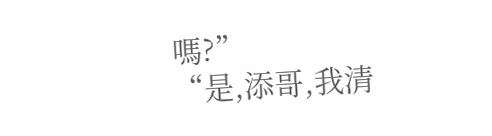嗎?”
“是,添哥,我清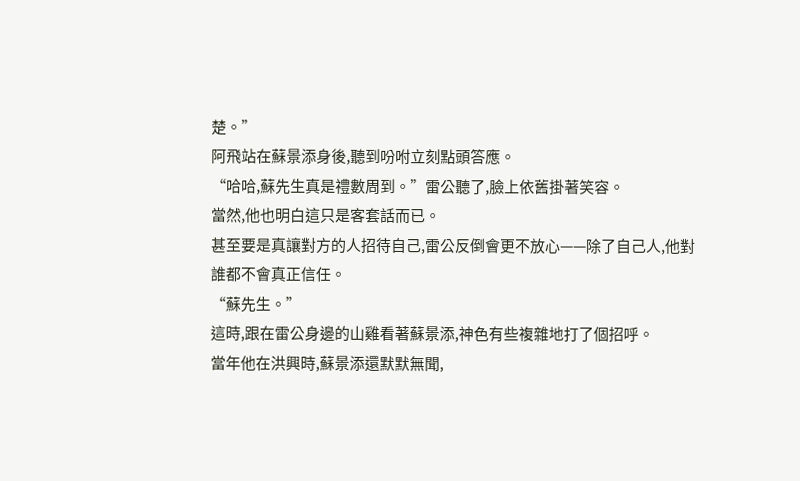楚。”
阿飛站在蘇景添身後,聽到吩咐立刻點頭答應。
“哈哈,蘇先生真是禮數周到。”雷公聽了,臉上依舊掛著笑容。
當然,他也明白這只是客套話而已。
甚至要是真讓對方的人招待自己,雷公反倒會更不放心——除了自己人,他對誰都不會真正信任。
“蘇先生。”
這時,跟在雷公身邊的山雞看著蘇景添,神色有些複雜地打了個招呼。
當年他在洪興時,蘇景添還默默無聞,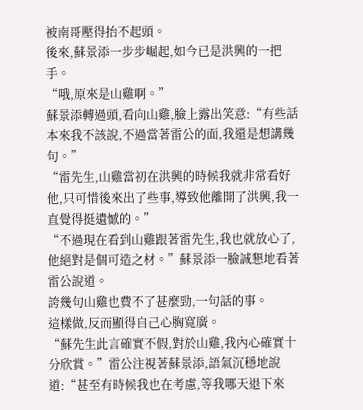被南哥壓得抬不起頭。
後來,蘇景添一步步崛起,如今已是洪興的一把手。
“哦,原來是山雞啊。”
蘇景添轉過頭,看向山雞,臉上露出笑意:“有些話本來我不該說,不過當著雷公的面,我還是想講幾句。”
“雷先生,山雞當初在洪興的時候我就非常看好他,只可惜後來出了些事,導致他離開了洪興,我一直覺得挺遺憾的。”
“不過現在看到山雞跟著雷先生,我也就放心了,他絕對是個可造之材。”蘇景添一臉誠懇地看著雷公說道。
誇幾句山雞也費不了甚麼勁,一句話的事。
這樣做,反而顯得自己心胸寬廣。
“蘇先生此言確實不假,對於山雞,我內心確實十分欣賞。”雷公注視著蘇景添,語氣沉穩地說道:“甚至有時候我也在考慮,等我哪天退下來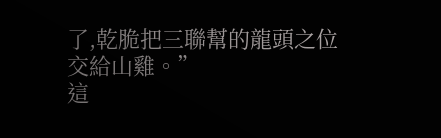了,乾脆把三聯幫的龍頭之位交給山雞。”
這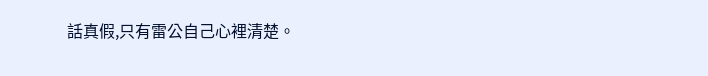話真假,只有雷公自己心裡清楚。